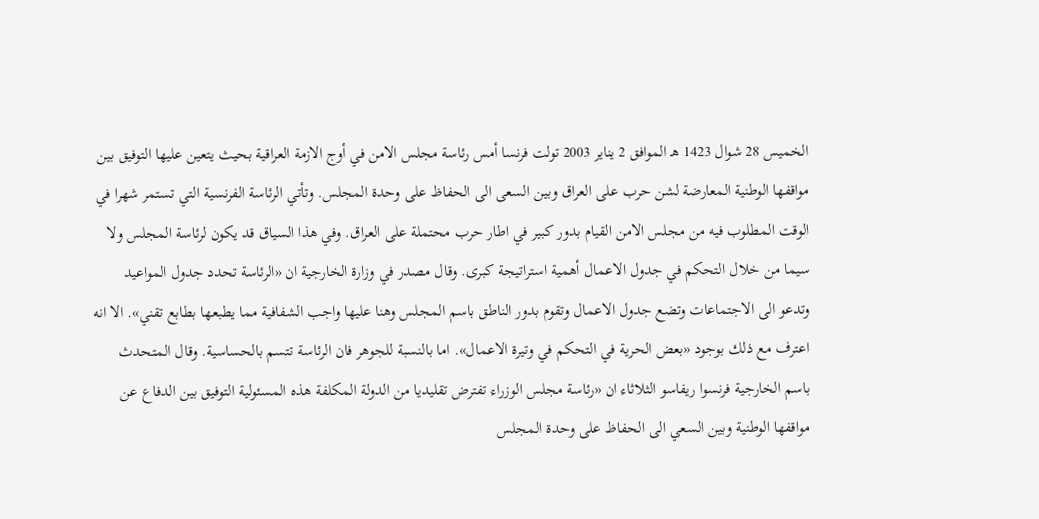الخميس 28 شوال 1423 هـ الموافق 2 يناير 2003 تولت فرنسا أمس رئاسة مجلس الامن في أوج الازمة العراقية بحيث يتعين عليها التوفيق بين مواقفها الوطنية المعارضة لشن حرب على العراق وبين السعى الى الحفاظ على وحدة المجلس. وتأتي الرئاسة الفرنسية التي تستمر شهرا في الوقت المطلوب فيه من مجلس الامن القيام بدور كبير في اطار حرب محتملة على العراق. وفي هذا السياق قد يكون لرئاسة المجلس ولا سيما من خلال التحكم في جدول الاعمال أهمية استراتيجة كبرى. وقال مصدر في وزارة الخارجية ان «الرئاسة تحدد جدول المواعيد وتدعو الى الاجتماعات وتضع جدول الاعمال وتقوم بدور الناطق باسم المجلس وهنا عليها واجب الشفافية مما يطبعها بطابع تقني». الا انه اعترف مع ذلك بوجود «بعض الحرية في التحكم في وتيرة الاعمال». اما بالنسبة للجوهر فان الرئاسة تتسم بالحساسية. وقال المتحدث باسم الخارجية فرنسوا ريفاسو الثلاثاء ان «رئاسة مجلس الوزراء تفترض تقليديا من الدولة المكلفة هذه المسئولية التوفيق بين الدفاع عن مواقفها الوطنية وبين السعي الى الحفاظ على وحدة المجلس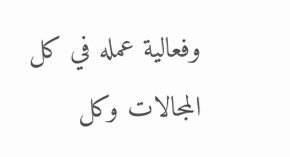وفعالية عمله في كل المجالات وكل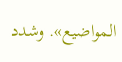المواضيع». وشدد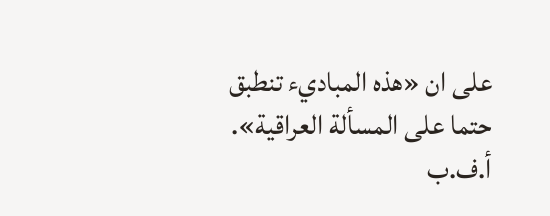على ان «هذه المباديء تنطبق حتما على المسألة العراقية». أ.ف.ب